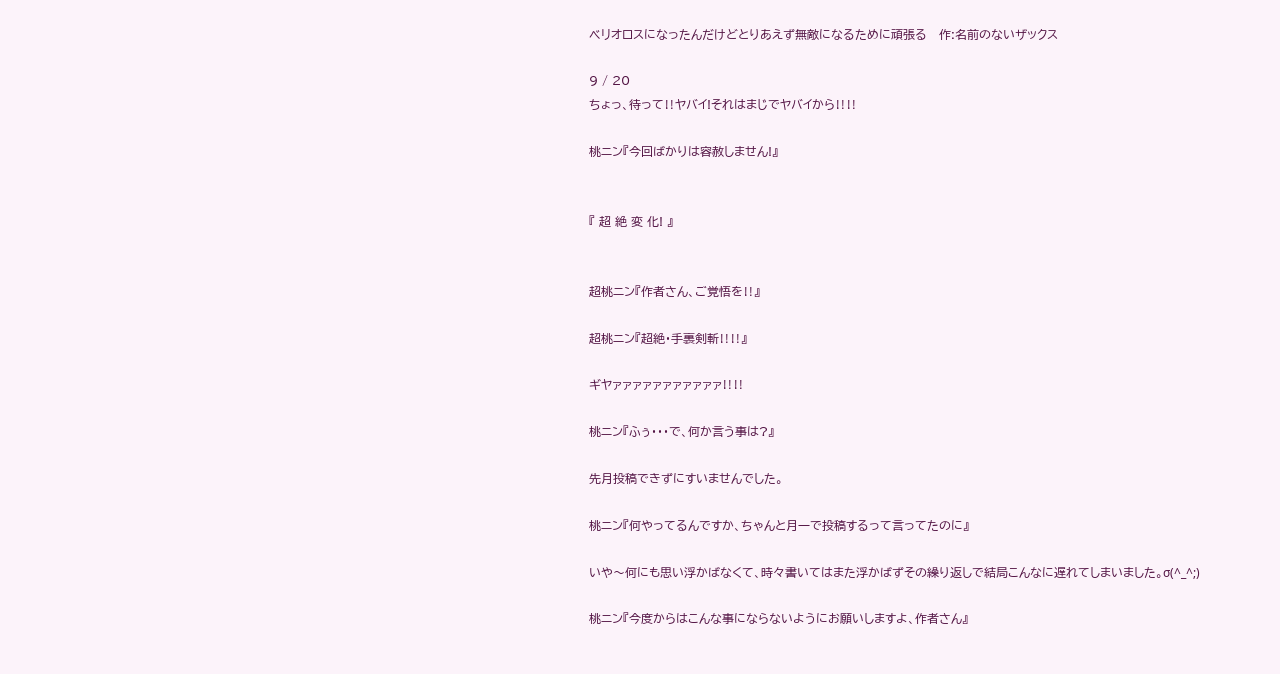ベリオロスになったんだけどとりあえず無敵になるために頑張る   作:名前のないザックス

9 / 20
ちょっ、待って‼ヤバイ!それはまじでヤバイから‼‼

桃ニン『今回ばかりは容赦しません!』


『 超 絶 変 化! 』


超桃ニン『作者さん、ご覚悟を‼』

超桃ニン『超絶・手裏剣斬‼‼』

ギヤァァァァァァァァァァァ‼‼

桃ニン『ふぅ・・・で、何か言う事は?』

先月投稿できずにすいませんでした。

桃ニン『何やってるんですか、ちゃんと月一で投稿するって言ってたのに』

いや〜何にも思い浮かばなくて、時々書いてはまた浮かばずその繰り返しで結局こんなに遅れてしまいました。σ(^_^;)

桃ニン『今度からはこんな事にならないようにお願いしますよ、作者さん』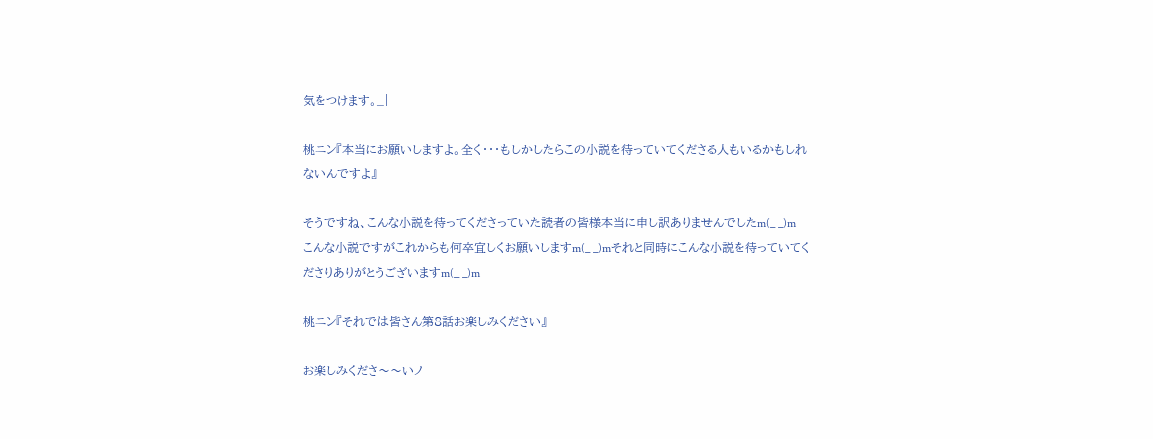気をつけます。_|

桃ニン『本当にお願いしますよ。全く・・・もしかしたらこの小説を待っていてくださる人もいるかもしれないんですよ』

そうですね、こんな小説を待ってくださっていた読者の皆様本当に申し訳ありませんでしたm(_ _)m
こんな小説ですがこれからも何卒宜しくお願いしますm(_ _)mそれと同時にこんな小説を待っていてくださりありがとうございますm(_ _)m

桃ニン『それでは皆さん第8話お楽しみください』

お楽しみくださ〜〜いノ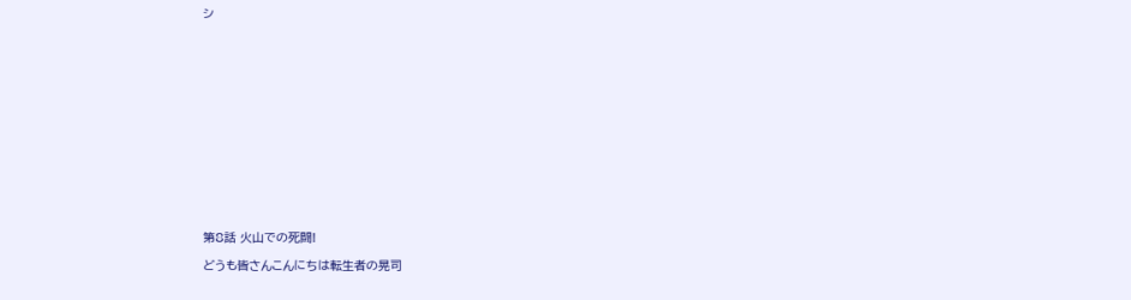シ















第8話 火山での死闘!

どうも皆さんこんにちは転生者の晃司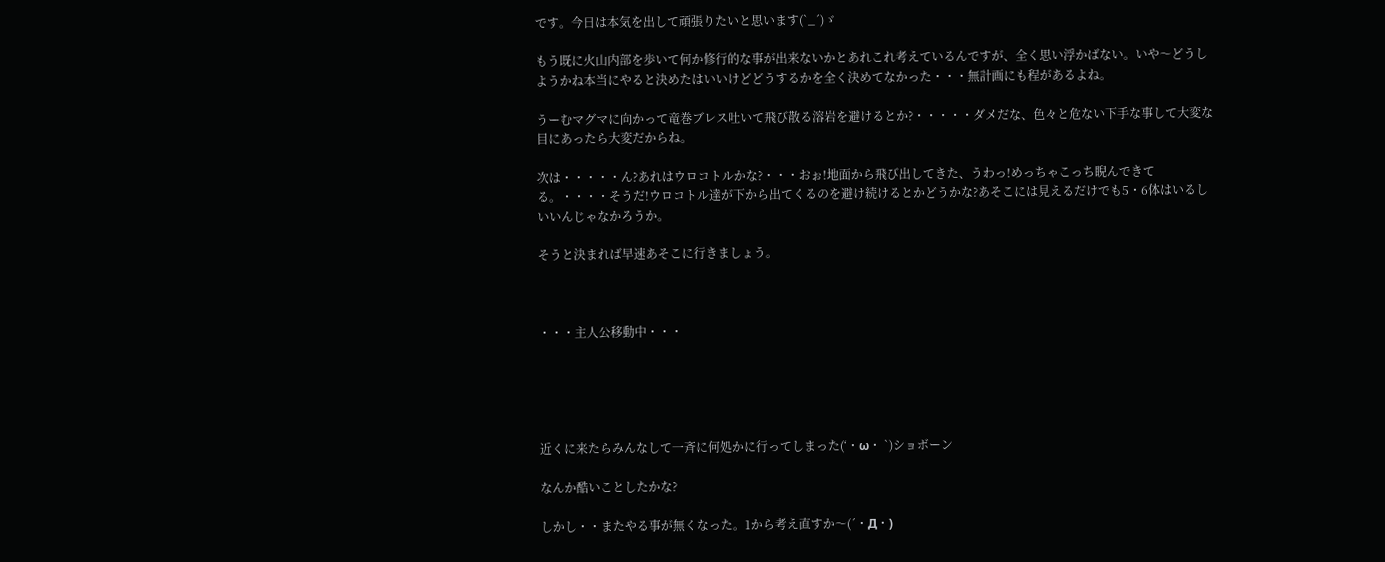です。今日は本気を出して頑張りたいと思います(`_´)ゞ

もう既に火山内部を歩いて何か修行的な事が出来ないかとあれこれ考えているんですが、全く思い浮かばない。いや〜どうしようかね本当にやると決めたはいいけどどうするかを全く決めてなかった・・・無計画にも程があるよね。

うーむマグマに向かって竜巻ブレス吐いて飛び散る溶岩を避けるとか?・・・・・ダメだな、色々と危ない下手な事して大変な目にあったら大変だからね。

次は・・・・・ん?あれはウロコトルかな?・・・おぉ!地面から飛び出してきた、うわっ!めっちゃこっち睨んできてる。・・・・そうだ!ウロコトル達が下から出てくるのを避け続けるとかどうかな?あそこには見えるだけでも5・6体はいるしいいんじゃなかろうか。

そうと決まれば早速あそこに行きましょう。



・・・主人公移動中・・・





近くに来たらみんなして一斉に何処かに行ってしまった(‘・ω・ `)ショボーン

なんか酷いことしたかな?

しかし・・またやる事が無くなった。1から考え直すか〜(´・Д・)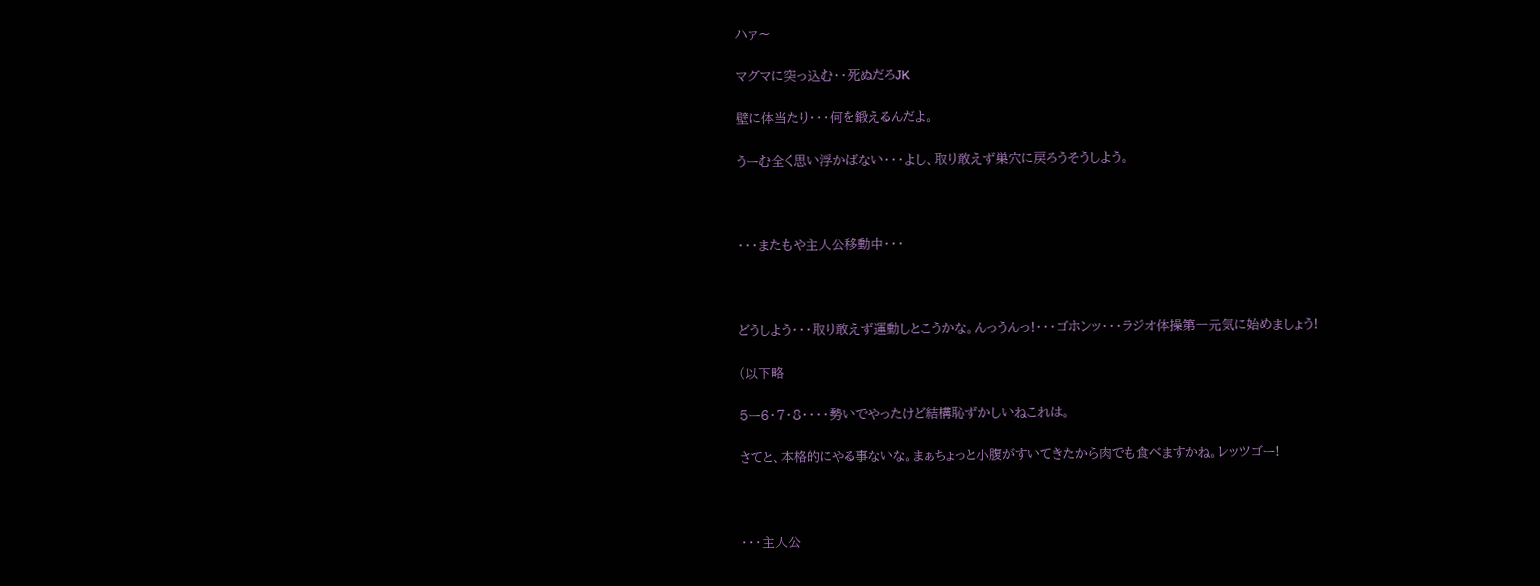ハァ〜

マグマに突っ込む・・死ぬだろJK

壁に体当たり・・・何を鍛えるんだよ。

うーむ全く思い浮かばない・・・よし、取り敢えず巣穴に戻ろうそうしよう。



・・・またもや主人公移動中・・・



どうしよう・・・取り敢えず運動しとこうかな。んっうんっ!・・・ゴホンッ・・・ラジオ体操第一元気に始めましょう!

(以下略

5ー6・7・8・・・・勢いでやったけど結構恥ずかしいねこれは。

さてと、本格的にやる事ないな。まぁちょっと小腹がすいてきたから肉でも食べますかね。レッツゴー!



・・・主人公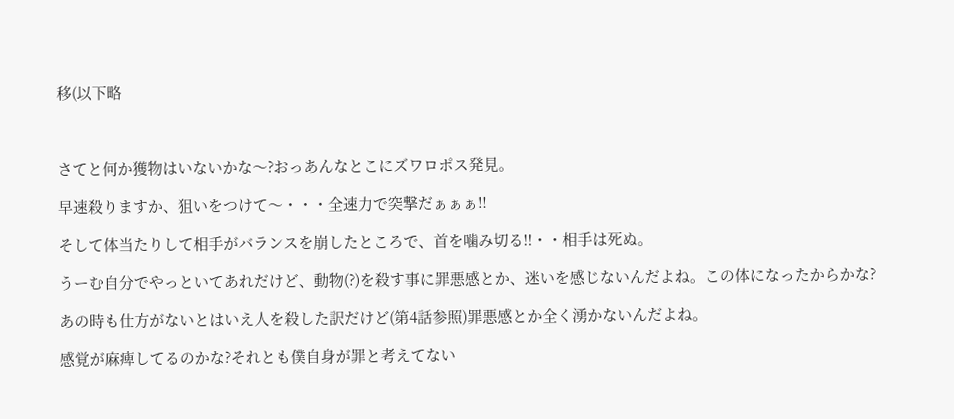移(以下略



さてと何か獲物はいないかな〜?おっあんなとこにズワロポス発見。

早速殺りますか、狙いをつけて〜・・・全速力で突撃だぁぁぁ‼

そして体当たりして相手がバランスを崩したところで、首を噛み切る‼・・相手は死ぬ。

うーむ自分でやっといてあれだけど、動物(?)を殺す事に罪悪感とか、迷いを感じないんだよね。この体になったからかな?

あの時も仕方がないとはいえ人を殺した訳だけど(第4話参照)罪悪感とか全く湧かないんだよね。

感覚が麻痺してるのかな?それとも僕自身が罪と考えてない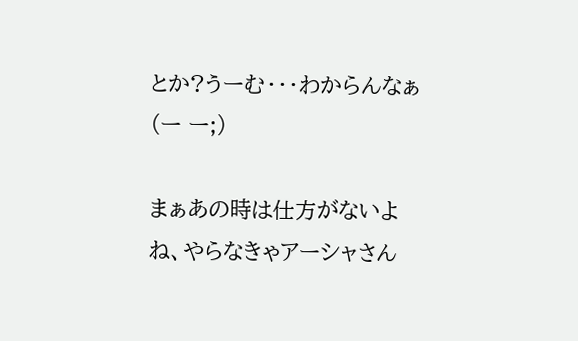とか?うーむ・・・わからんなぁ(ー ー;)

まぁあの時は仕方がないよね、やらなきゃアーシャさん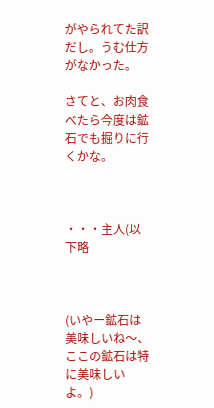がやられてた訳だし。うむ仕方がなかった。

さてと、お肉食べたら今度は鉱石でも掘りに行くかな。



・・・主人(以下略



(いやー鉱石は美味しいね〜、ここの鉱石は特に美味しいよ。)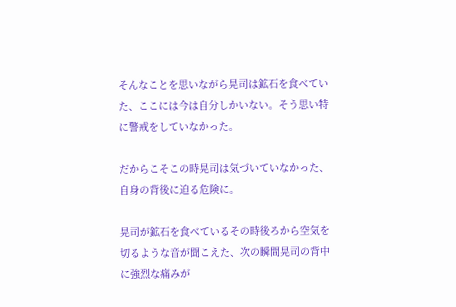そんなことを思いながら晃司は鉱石を食べていた、ここには今は自分しかいない。そう思い特に警戒をしていなかった。

だからこそこの時晃司は気づいていなかった、自身の背後に迫る危険に。

晃司が鉱石を食べているその時後ろから空気を切るような音が聞こえた、次の瞬間晃司の背中に強烈な痛みが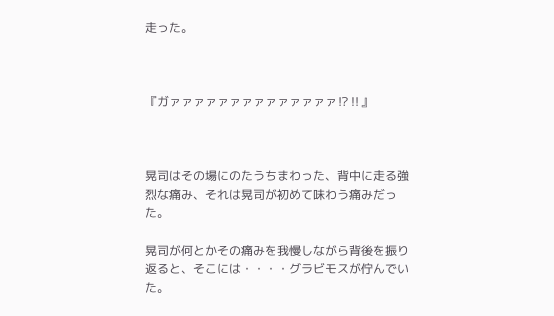走った。



『ガァァァァァァァァァァァァァァ⁉‼』



晃司はその場にのたうちまわった、背中に走る強烈な痛み、それは晃司が初めて味わう痛みだった。

晃司が何とかその痛みを我慢しながら背後を振り返ると、そこには・・・・グラビモスが佇んでいた。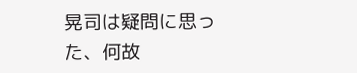晃司は疑問に思った、何故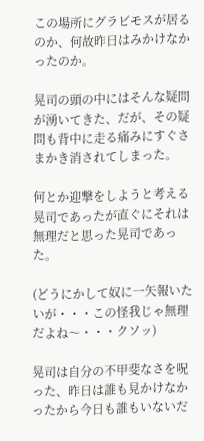この場所にグラビモスが居るのか、何故昨日はみかけなかったのか。

晃司の頭の中にはそんな疑問が湧いてきた、だが、その疑問も背中に走る痛みにすぐさまかき消されてしまった。

何とか迎撃をしようと考える晃司であったが直ぐにそれは無理だと思った晃司であった。

(どうにかして奴に一矢報いたいが・・・この怪我じゃ無理だよね〜・・・クソッ)

晃司は自分の不甲斐なさを呪った、昨日は誰も見かけなかったから今日も誰もいないだ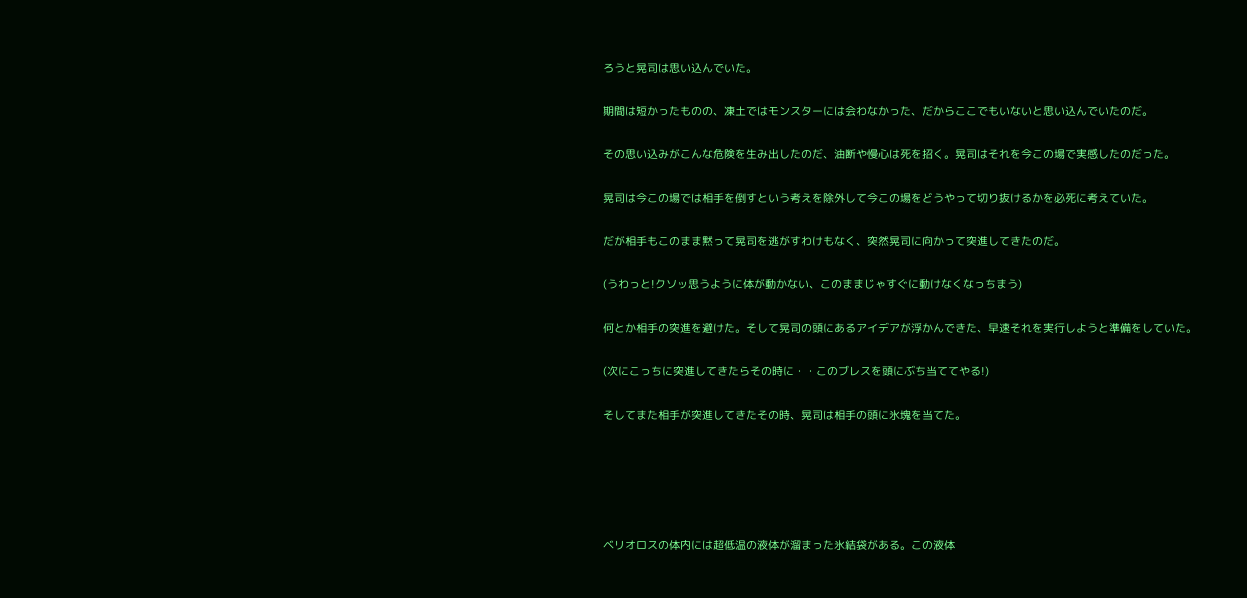ろうと晃司は思い込んでいた。

期間は短かったものの、凍土ではモンスターには会わなかった、だからここでもいないと思い込んでいたのだ。

その思い込みがこんな危険を生み出したのだ、油断や慢心は死を招く。晃司はそれを今この場で実感したのだった。

晃司は今この場では相手を倒すという考えを除外して今この場をどうやって切り抜けるかを必死に考えていた。

だが相手もこのまま黙って晃司を逃がすわけもなく、突然晃司に向かって突進してきたのだ。

(うわっと!クソッ思うように体が動かない、このままじゃすぐに動けなくなっちまう)

何とか相手の突進を避けた。そして晃司の頭にあるアイデアが浮かんできた、早速それを実行しようと準備をしていた。

(次にこっちに突進してきたらその時に・・このブレスを頭にぶち当ててやる!)

そしてまた相手が突進してきたその時、晃司は相手の頭に氷塊を当てた。





ベリオロスの体内には超低温の液体が溜まった氷結袋がある。この液体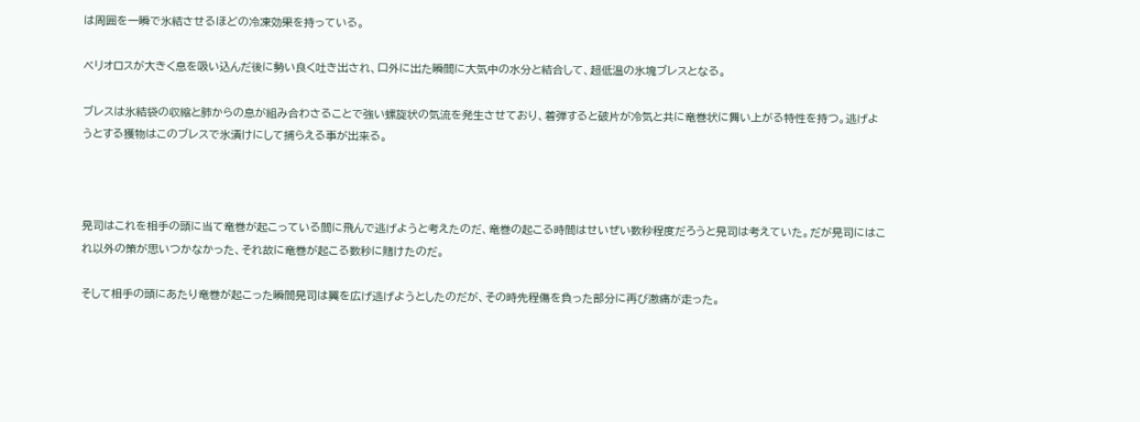は周囲を一瞬で氷結させるほどの冷凍効果を持っている。

ベリオロスが大きく息を吸い込んだ後に勢い良く吐き出され、口外に出た瞬間に大気中の水分と結合して、超低温の氷塊ブレスとなる。

ブレスは氷結袋の収縮と肺からの息が組み合わさることで強い螺旋状の気流を発生させており、着弾すると破片が冷気と共に竜巻状に舞い上がる特性を持つ。逃げようとする獲物はこのブレスで氷漬けにして捕らえる事が出来る。



晃司はこれを相手の頭に当て竜巻が起こっている間に飛んで逃げようと考えたのだ、竜巻の起こる時間はせいぜい数秒程度だろうと晃司は考えていた。だが晃司にはこれ以外の策が思いつかなかった、それ故に竜巻が起こる数秒に賭けたのだ。

そして相手の頭にあたり竜巻が起こった瞬間晃司は翼を広げ逃げようとしたのだが、その時先程傷を負った部分に再び激痛が走った。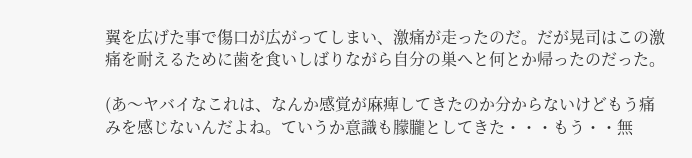翼を広げた事で傷口が広がってしまい、激痛が走ったのだ。だが晃司はこの激痛を耐えるために歯を食いしばりながら自分の巣へと何とか帰ったのだった。

(あ〜ヤバイなこれは、なんか感覚が麻痺してきたのか分からないけどもう痛みを感じないんだよね。ていうか意識も朦朧としてきた・・・もう・・無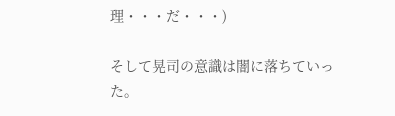理・・・だ・・・)

そして晃司の意識は闇に落ちていった。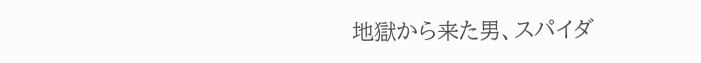地獄から来た男、スパイダ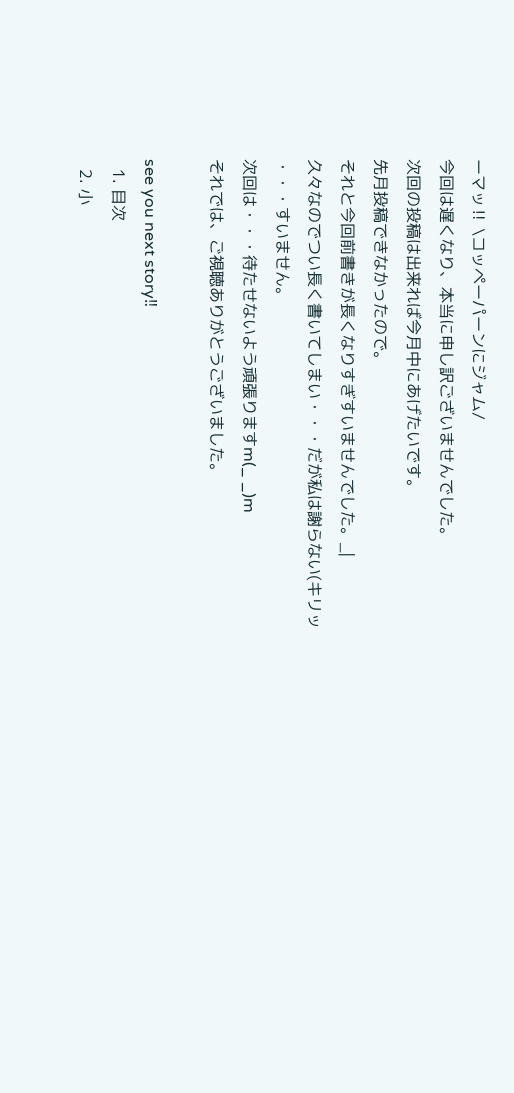ーマッ‼ \コッペーパーンにジャム/
今回は遅くなり、本当に申し訳ございませんでした。
次回の投稿は出来れば今月中にあげたいです。
先月投稿できなかったので。
それと今回前書きが長くなりすぎすいませんでした。_|
久々なのでつい長く書いてしまい・・・だが私は謝らない(キリッ
・・・すいません。
次回は・・・待たせないよう頑張りますm(_ _)m
それでは、ご視聴ありがとうございました。

see you next story‼
  1. 目次
  2. 小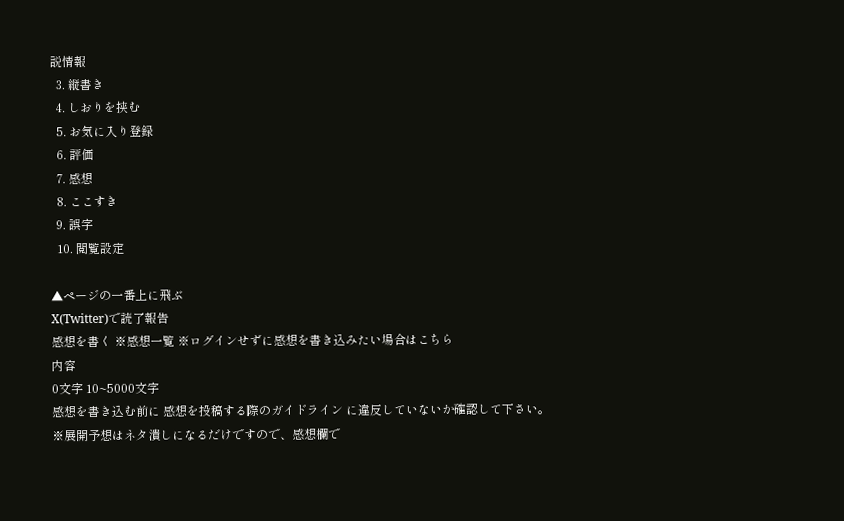説情報
  3. 縦書き
  4. しおりを挟む
  5. お気に入り登録
  6. 評価
  7. 感想
  8. ここすき
  9. 誤字
  10. 閲覧設定

▲ページの一番上に飛ぶ
X(Twitter)で読了報告
感想を書く ※感想一覧 ※ログインせずに感想を書き込みたい場合はこちら
内容
0文字 10~5000文字
感想を書き込む前に 感想を投稿する際のガイドライン に違反していないか確認して下さい。
※展開予想はネタ潰しになるだけですので、感想欄で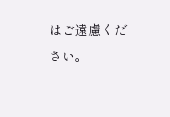はご遠慮ください。